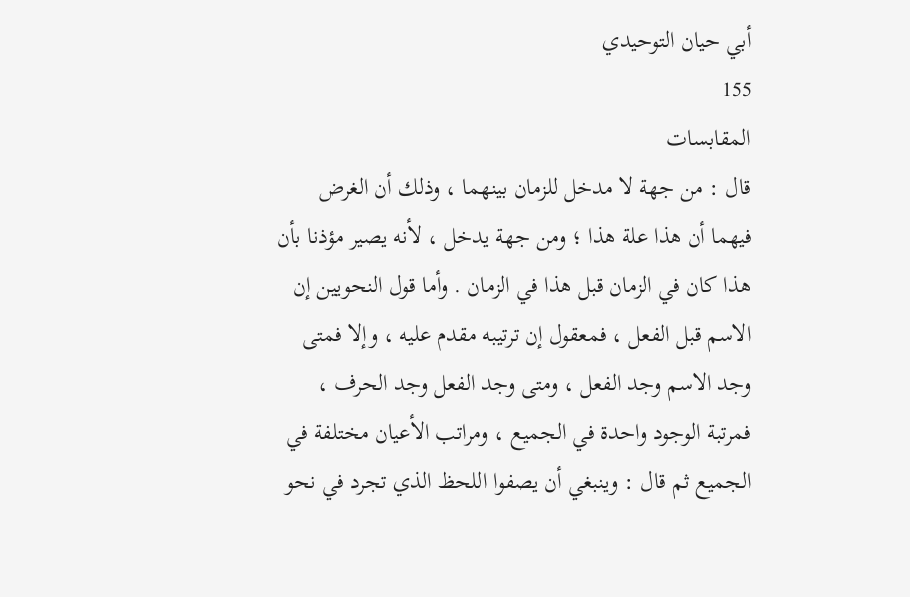أبي حيان التوحيدي
155
المقابسات
قال : من جهة لا مدخل للزمان بينهما ، وذلك أن الغرض فيهما أن هذا علة هذا ؛ ومن جهة يدخل ، لأنه يصير مؤذنا بأن هذا كان في الزمان قبل هذا في الزمان . وأما قول النحويين إن الاسم قبل الفعل ، فمعقول إن ترتيبه مقدم عليه ، وإلا فمتى وجد الاسم وجد الفعل ، ومتى وجد الفعل وجد الحرف ، فمرتبة الوجود واحدة في الجميع ، ومراتب الأعيان مختلفة في الجميع ثم قال : وينبغي أن يصفوا اللحظ الذي تجرد في نحو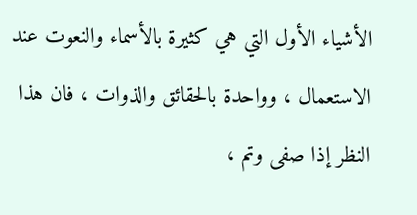الأشياء الأول التي هي كثيرة بالأسماء والنعوت عند الاستعمال ، وواحدة بالحقائق والذوات ، فان هذا النظر إذا صفى وتم ،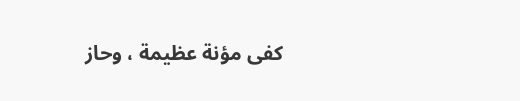كفى مؤنة عظيمة ، وحاز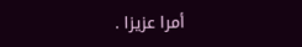أمرا عزيزا .